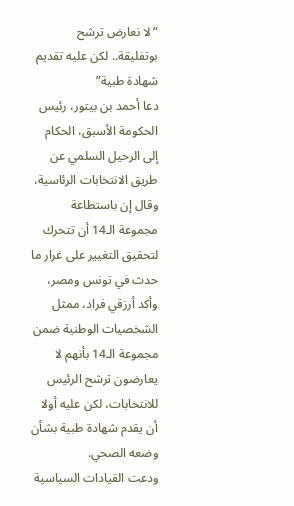“لا نعارض ترشح بوتفليقة.. لكن عليه تقديم شهادة طبية”
دعا أحمد بن بيتور، رئيس الحكومة الأسبق، الحكام إلى الرحيل السلمي عن طريق الانتخابات الرئاسية، وقال إن باستطاعة مجموعة الـ14 أن تتحرك لتحقيق التغيير على غرار ما حدث في تونس ومصر، وأكد أرزقي فراد، ممثل الشخصيات الوطنية ضمن مجموعة الـ14 بأنهم لا يعارضون ترشح الرئيس للانتخابات، لكن عليه أولا أن يقدم شهادة طبية بشأن وضعه الصحي.
ودعت القيادات السياسية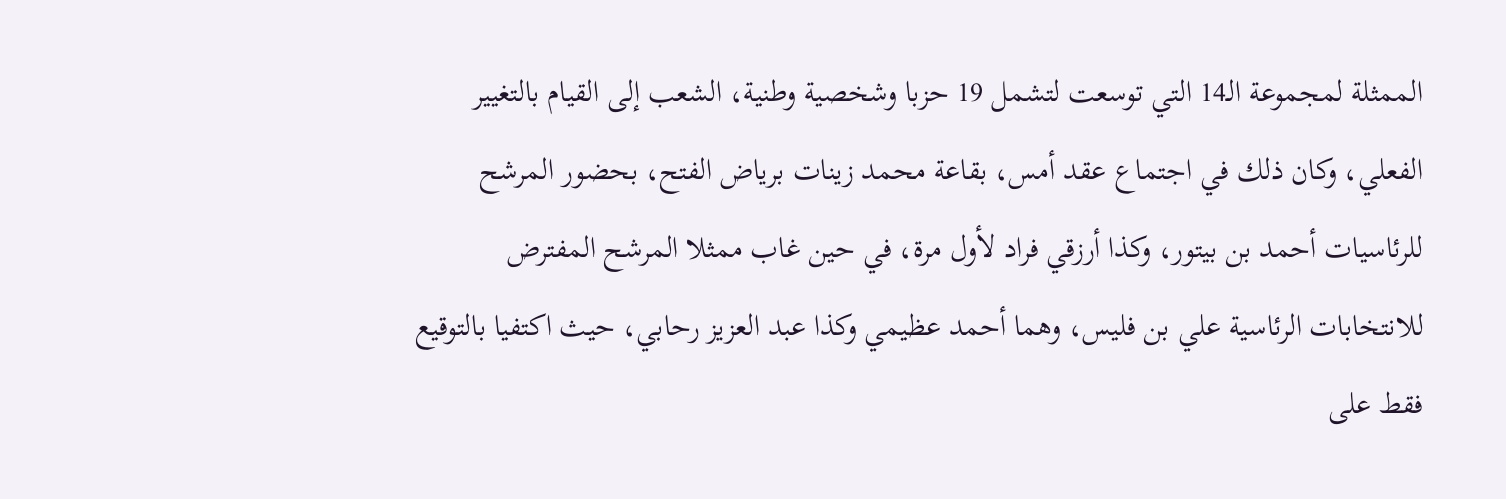الممثلة لمجموعة الـ14 التي توسعت لتشمل 19 حزبا وشخصية وطنية، الشعب إلى القيام بالتغيير الفعلي، وكان ذلك في اجتماع عقد أمس، بقاعة محمد زينات برياض الفتح، بحضور المرشح للرئاسيات أحمد بن بيتور، وكذا أرزقي فراد لأول مرة، في حين غاب ممثلا المرشح المفترض للانتخابات الرئاسية علي بن فليس، وهما أحمد عظيمي وكذا عبد العزيز رحابي، حيث اكتفيا بالتوقيع فقط على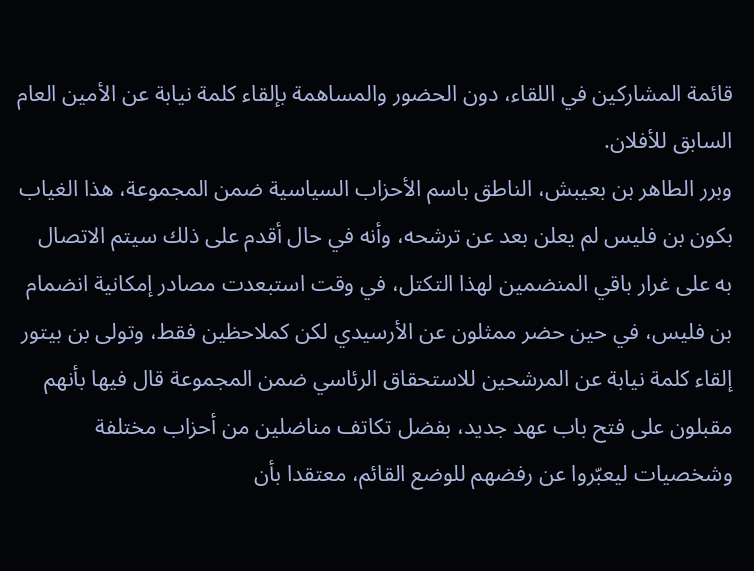قائمة المشاركين في اللقاء، دون الحضور والمساهمة بإلقاء كلمة نيابة عن الأمين العام السابق للأفلان.
وبرر الطاهر بن بعيبش، الناطق باسم الأحزاب السياسية ضمن المجموعة، هذا الغياب بكون بن فليس لم يعلن بعد عن ترشحه، وأنه في حال أقدم على ذلك سيتم الاتصال به على غرار باقي المنضمين لهذا التكتل، في وقت استبعدت مصادر إمكانية انضمام بن فليس، في حين حضر ممثلون عن الأرسيدي لكن كملاحظين فقط، وتولى بن بيتور إلقاء كلمة نيابة عن المرشحين للاستحقاق الرئاسي ضمن المجموعة قال فيها بأنهم مقبلون على فتح باب عهد جديد، بفضل تكاتف مناضلين من أحزاب مختلفة وشخصيات ليعبّروا عن رفضهم للوضع القائم، معتقدا بأن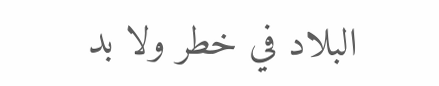البلاد في خطر ولا بد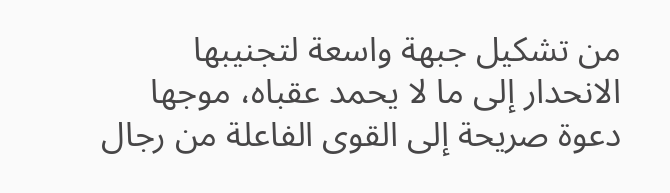من تشكيل جبهة واسعة لتجنيبها الانحدار إلى ما لا يحمد عقباه، موجها دعوة صريحة إلى القوى الفاعلة من رجال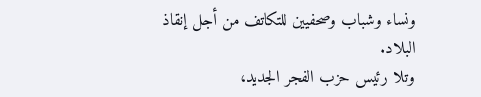ونساء وشباب وصحفيين للتكاتف من أجل إنقاذ البلاد.
وتلا رئيس حزب الفجر الجديد،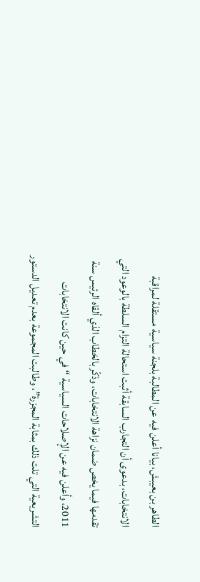الطاهر بن بعيبش، بيانا أعلن فيه عن المطالبة بلجنة سياسية مستقلة لمراقبة الانتخابات، بدعوى أن التجارب السابقة أثبت استحالة التزام السلطة بالوعود التي تقدمها فيما يخص ضمان نزاهة الانتخابات، وذكّر بالخطاب الذي ألقاه الرئيس سنة 2011، وأعلن فيه عن الإصلاحات السياسية “في حين كانت الانتخابات التشريعية التي تلت ذلك بمثابة المجزرة”، وطالبت المجموعة بعدم تعديل الدستور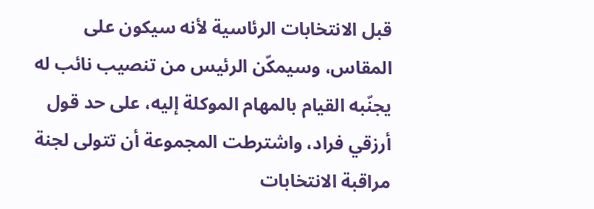قبل الانتخابات الرئاسية لأنه سيكون على المقاس، وسيمكّن الرئيس من تنصيب نائب له يجنّبه القيام بالمهام الموكلة إليه، على حد قول أرزقي فراد، واشترطت المجموعة أن تتولى لجنة مراقبة الانتخابات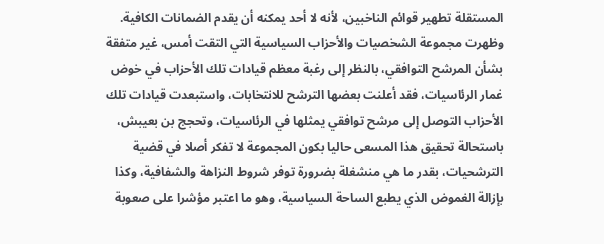المستقلة تطهير قوائم الناخبين، لأنه لا أحد يمكنه أن يقدم الضمانات الكافية.
وظهرت مجموعة الشخصيات والأحزاب السياسية التي التقت أمس، غير متفقة بشأن المرشح التوافقي، بالنظر إلى رغبة معظم قيادات تلك الأحزاب في خوض غمار الرئاسيات، فقد أعلنت بعضها الترشح للانتخابات، واستبعدت قيادات تلك الأحزاب التوصل إلى مرشح توافقي يمثلها في الرئاسيات، وتحجج بن بعيبش، باستحالة تحقيق هذا المسعى حاليا بكون المجموعة لا تفكر أصلا في قضية الترشحيات، بقدر ما هي منشغلة بضرورة توفر شروط النزاهة والشفافية، وكذا بإزالة الغموض الذي يطبع الساحة السياسية، وهو ما اعتبر مؤشرا على صعوبة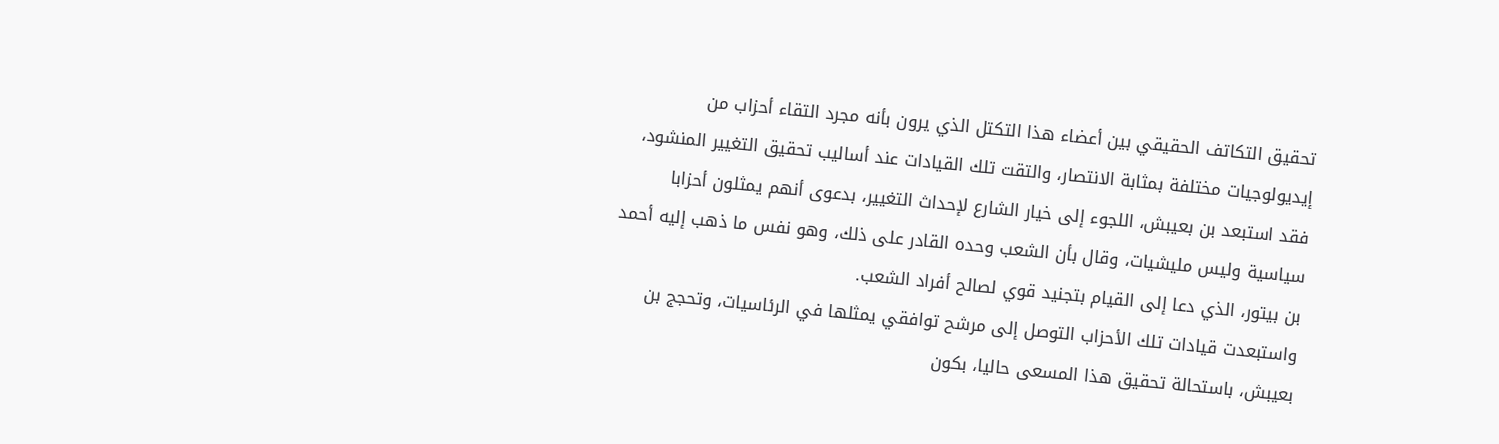تحقيق التكاتف الحقيقي بين أعضاء هذا التكتل الذي يرون بأنه مجرد التقاء أحزاب من إيديولوجيات مختلفة بمثابة الانتصار، والتقت تلك القيادات عند أساليب تحقيق التغيير المنشود، فقد استبعد بن بعيبش، اللجوء إلى خيار الشارع لإحداث التغيير، بدعوى أنهم يمثلون أحزابا سياسية وليس مليشيات، وقال بأن الشعب وحده القادر على ذلك، وهو نفس ما ذهب إليه أحمد بن بيتور، الذي دعا إلى القيام بتجنيد قوي لصالح أفراد الشعب.
واستبعدت قيادات تلك الأحزاب التوصل إلى مرشح توافقي يمثلها في الرئاسيات، وتحجج بن بعيبش، باستحالة تحقيق هذا المسعى حاليا، بكون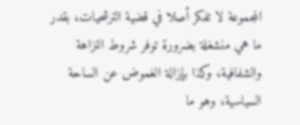المجموعة لا تفكر أصلا في قضية الترشحيات، بقدر ما هي منشغلة بضرورة توفر شروط النزاهة والشفافية، وكذا بإزالة الغموض عن الساحة السياسية، وهو ما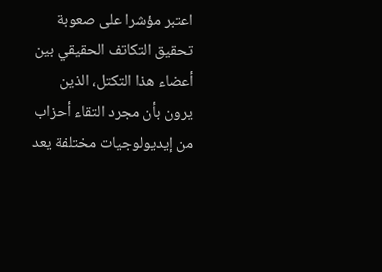اعتبر مؤشرا على صعوبة تحقيق التكاتف الحقيقي بين أعضاء هذا التكتل، الذين يرون بأن مجرد التقاء أحزاب من إيديولوجيات مختلفة يعد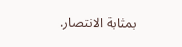بمثابة الانتصار.